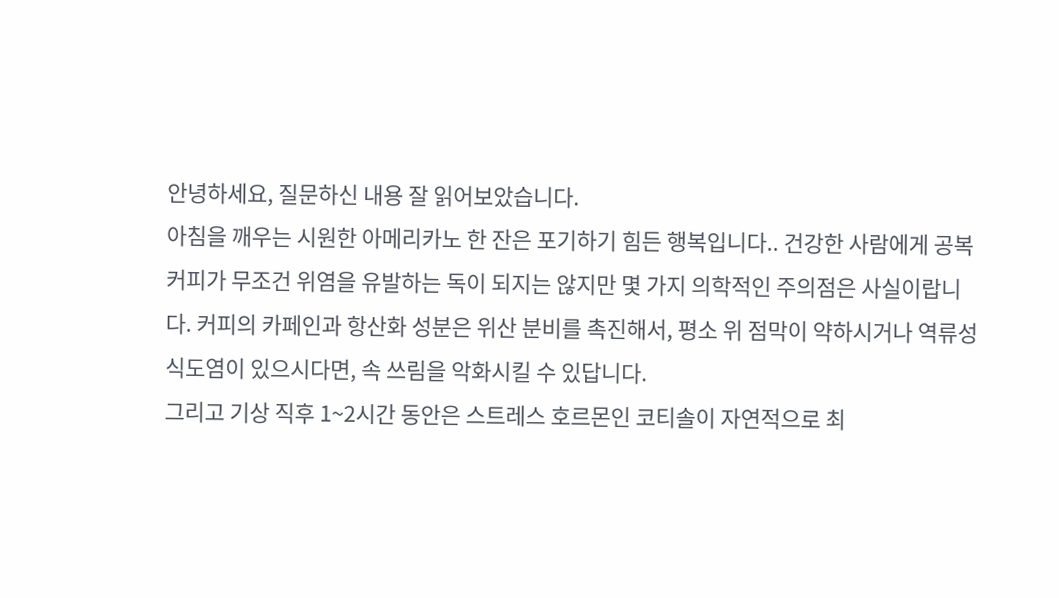안녕하세요, 질문하신 내용 잘 읽어보았습니다.
아침을 깨우는 시원한 아메리카노 한 잔은 포기하기 힘든 행복입니다.. 건강한 사람에게 공복 커피가 무조건 위염을 유발하는 독이 되지는 않지만 몇 가지 의학적인 주의점은 사실이랍니다. 커피의 카페인과 항산화 성분은 위산 분비를 촉진해서, 평소 위 점막이 약하시거나 역류성 식도염이 있으시다면, 속 쓰림을 악화시킬 수 있답니다.
그리고 기상 직후 1~2시간 동안은 스트레스 호르몬인 코티솔이 자연적으로 최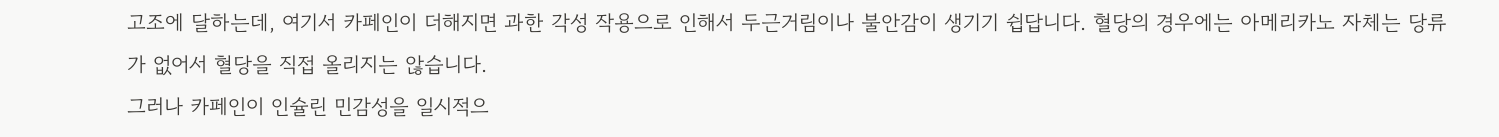고조에 달하는데, 여기서 카페인이 더해지면 과한 각성 작용으로 인해서 두근거림이나 불안감이 생기기 쉽답니다. 혈당의 경우에는 아메리카노 자체는 당류가 없어서 혈당을 직접 올리지는 않습니다.
그러나 카페인이 인슐린 민감성을 일시적으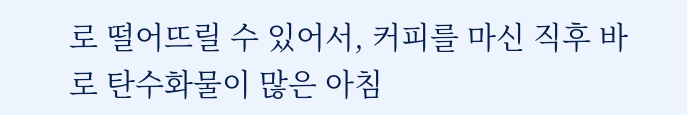로 떨어뜨릴 수 있어서, 커피를 마신 직후 바로 탄수화물이 많은 아침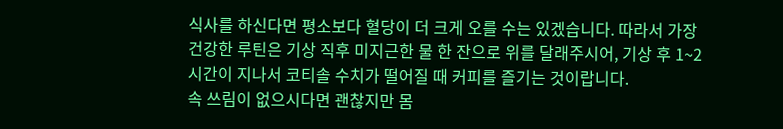식사를 하신다면 평소보다 혈당이 더 크게 오를 수는 있겠습니다. 따라서 가장 건강한 루틴은 기상 직후 미지근한 물 한 잔으로 위를 달래주시어, 기상 후 1~2시간이 지나서 코티솔 수치가 떨어질 때 커피를 즐기는 것이랍니다.
속 쓰림이 없으시다면 괜찮지만 몸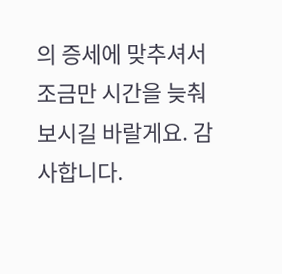의 증세에 맞추셔서 조금만 시간을 늦춰보시길 바랄게요. 감사합니다.